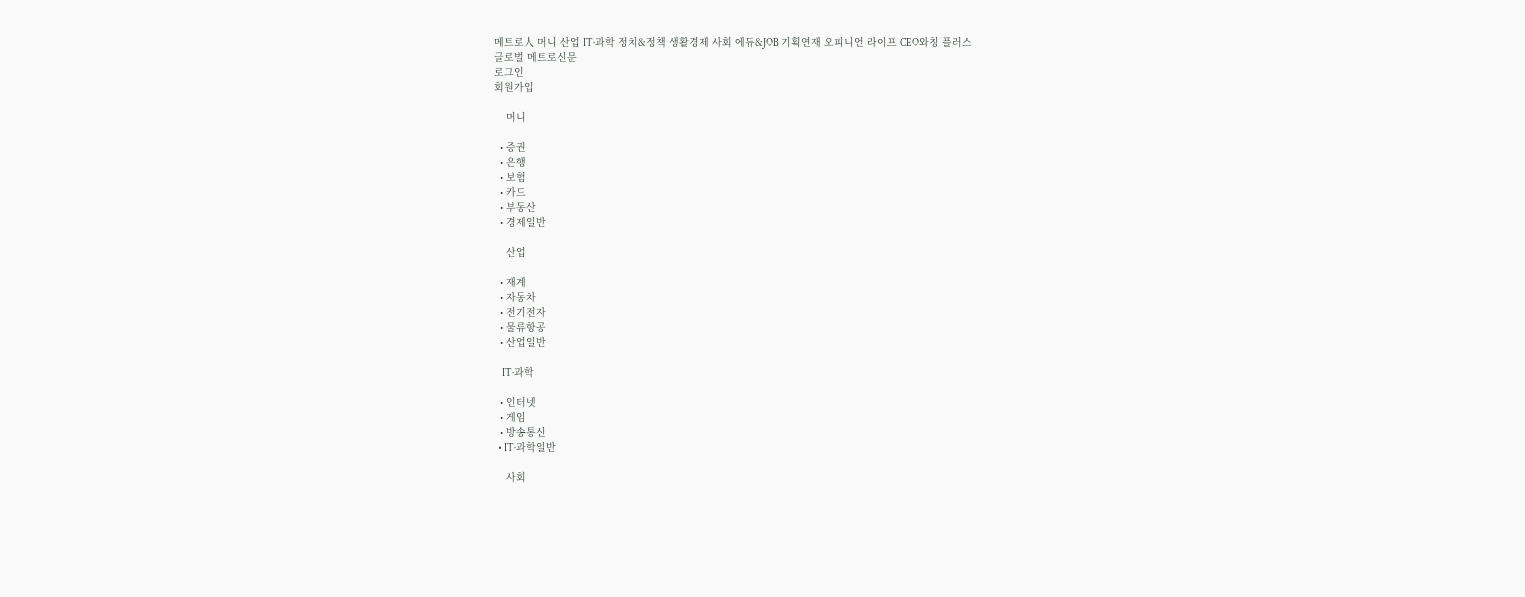메트로人 머니 산업 IT·과학 정치&정책 생활경제 사회 에듀&JOB 기획연재 오피니언 라이프 CEO와칭 플러스
글로벌 메트로신문
로그인
회원가입

    머니

  • 증권
  • 은행
  • 보험
  • 카드
  • 부동산
  • 경제일반

    산업

  • 재계
  • 자동차
  • 전기전자
  • 물류항공
  • 산업일반

    IT·과학

  • 인터넷
  • 게임
  • 방송통신
  • IT·과학일반

    사회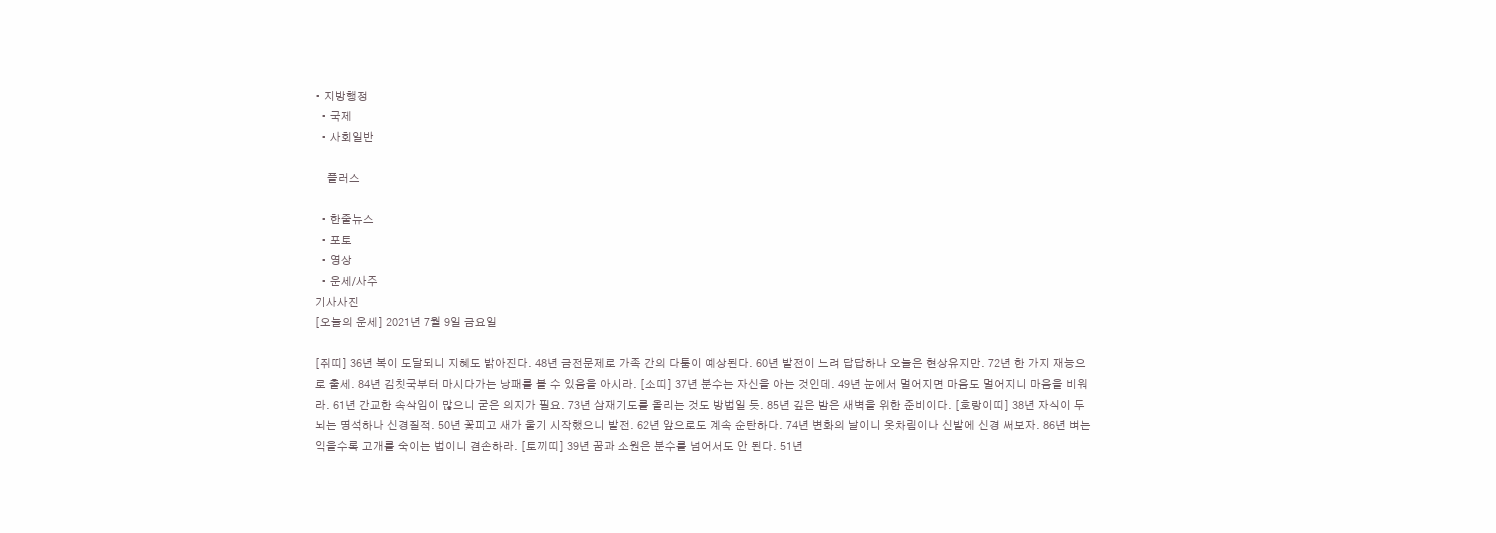• 지방행정
  • 국제
  • 사회일반

    플러스

  • 한줄뉴스
  • 포토
  • 영상
  • 운세/사주
기사사진
[오늘의 운세] 2021년 7월 9일 금요일

[쥐띠] 36년 복이 도달되니 지혜도 밝아진다. 48년 금전문제로 가족 간의 다툼이 예상된다. 60년 발전이 느려 답답하나 오늘은 현상유지만. 72년 한 가지 재능으로 출세. 84년 김칫국부터 마시다가는 낭패를 볼 수 있음을 아시라. [소띠] 37년 분수는 자신을 아는 것인데. 49년 눈에서 멀어지면 마음도 멀어지니 마음을 비워라. 61년 간교한 속삭임이 많으니 굳은 의지가 필요. 73년 삼재기도를 올리는 것도 방법일 듯. 85년 깊은 밤은 새벽을 위한 준비이다. [호랑이띠] 38년 자식이 두뇌는 명석하나 신경질적. 50년 꽃피고 새가 울기 시작했으니 발전. 62년 앞으로도 계속 순탄하다. 74년 변화의 날이니 옷차림이나 신발에 신경 써보자. 86년 벼는 익을수록 고개를 숙이는 법이니 겸손하라. [토끼띠] 39년 꿈과 소원은 분수를 넘어서도 안 된다. 51년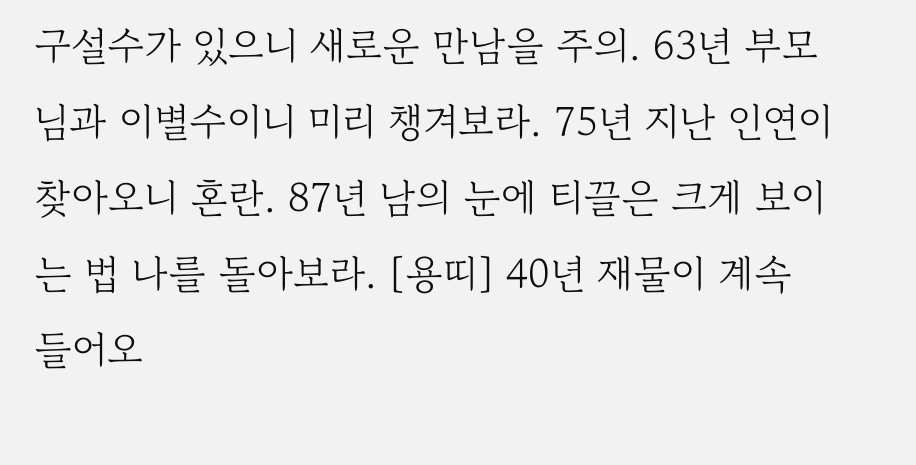구설수가 있으니 새로운 만남을 주의. 63년 부모님과 이별수이니 미리 챙겨보라. 75년 지난 인연이 찾아오니 혼란. 87년 남의 눈에 티끌은 크게 보이는 법 나를 돌아보라. [용띠] 40년 재물이 계속 들어오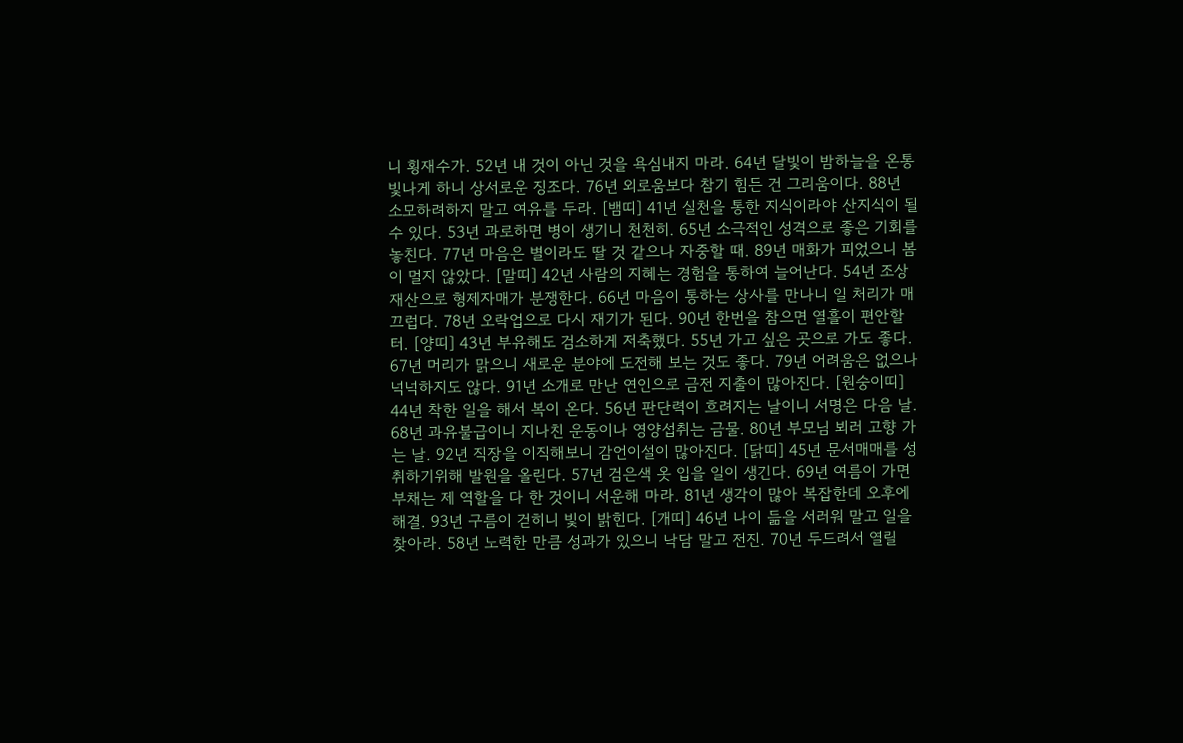니 횡재수가. 52년 내 것이 아닌 것을 욕심내지 마라. 64년 달빛이 밤하늘을 온통 빛나게 하니 상서로운 징조다. 76년 외로움보다 참기 힘든 건 그리움이다. 88년 소모하려하지 말고 여유를 두라. [뱀띠] 41년 실천을 통한 지식이라야 산지식이 될 수 있다. 53년 과로하면 병이 생기니 천천히. 65년 소극적인 성격으로 좋은 기회를 놓친다. 77년 마음은 별이라도 딸 것 같으나 자중할 때. 89년 매화가 피었으니 봄이 멀지 않았다. [말띠] 42년 사람의 지혜는 경험을 통하여 늘어난다. 54년 조상재산으로 형제자매가 분쟁한다. 66년 마음이 통하는 상사를 만나니 일 처리가 매끄럽다. 78년 오락업으로 다시 재기가 된다. 90년 한번을 참으면 열흘이 편안할 터. [양띠] 43년 부유해도 검소하게 저축했다. 55년 가고 싶은 곳으로 가도 좋다. 67년 머리가 맑으니 새로운 분야에 도전해 보는 것도 좋다. 79년 어려움은 없으나 넉넉하지도 않다. 91년 소개로 만난 연인으로 금전 지출이 많아진다. [원숭이띠] 44년 착한 일을 해서 복이 온다. 56년 판단력이 흐려지는 날이니 서명은 다음 날. 68년 과유불급이니 지나친 운동이나 영양섭취는 금물. 80년 부모님 뵈러 고향 가는 날. 92년 직장을 이직해보니 감언이설이 많아진다. [닭띠] 45년 문서매매를 성취하기위해 발원을 올린다. 57년 검은색 옷 입을 일이 생긴다. 69년 여름이 가면 부채는 제 역할을 다 한 것이니 서운해 마라. 81년 생각이 많아 복잡한데 오후에 해결. 93년 구름이 걷히니 빛이 밝힌다. [개띠] 46년 나이 듦을 서러워 말고 일을 찾아라. 58년 노력한 만큼 성과가 있으니 낙담 말고 전진. 70년 두드려서 열릴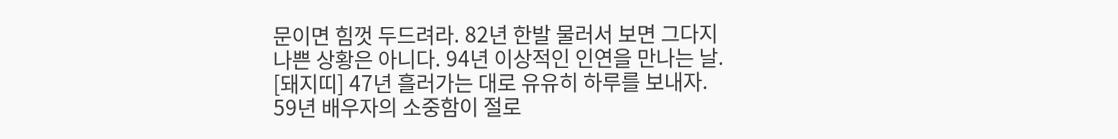문이면 힘껏 두드려라. 82년 한발 물러서 보면 그다지 나쁜 상황은 아니다. 94년 이상적인 인연을 만나는 날. [돼지띠] 47년 흘러가는 대로 유유히 하루를 보내자. 59년 배우자의 소중함이 절로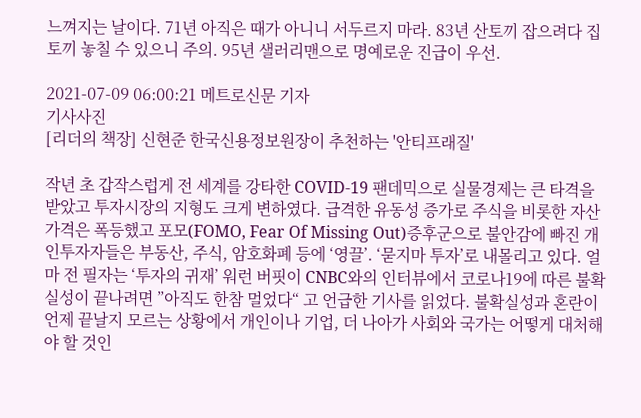느껴지는 날이다. 71년 아직은 때가 아니니 서두르지 마라. 83년 산토끼 잡으려다 집토끼 놓칠 수 있으니 주의. 95년 샐러리맨으로 명예로운 진급이 우선.

2021-07-09 06:00:21 메트로신문 기자
기사사진
[리더의 책장] 신현준 한국신용정보원장이 추천하는 '안티프래질'

작년 초 갑작스럽게 전 세계를 강타한 COVID-19 팬데믹으로 실물경제는 큰 타격을 받았고 투자시장의 지형도 크게 변하였다. 급격한 유동성 증가로 주식을 비롯한 자산가격은 폭등했고 포모(FOMO, Fear Of Missing Out)증후군으로 불안감에 빠진 개인투자자들은 부동산, 주식, 암호화폐 등에 ‘영끌’. ‘묻지마 투자’로 내몰리고 있다. 얼마 전 필자는 ‘투자의 귀재’ 워런 버핏이 CNBC와의 인터뷰에서 코로나19에 따른 불확실성이 끝나려면 ”아직도 한참 멀었다“ 고 언급한 기사를 읽었다. 불확실성과 혼란이 언제 끝날지 모르는 상황에서 개인이나 기업, 더 나아가 사회와 국가는 어떻게 대처해야 할 것인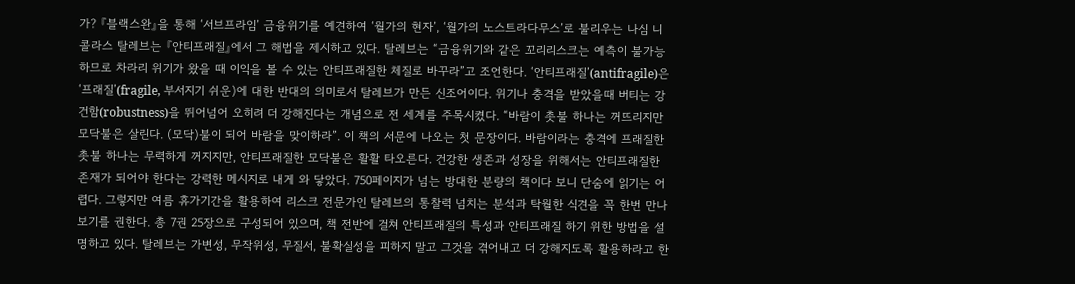가? 『블랙스완』을 통해 ‘서브프라임’ 금융위기를 예견하여 ‘월가의 현자’, ‘월가의 노스트라다무스’로 불리우는 나심 니콜라스 탈레브는 『안티프래질』에서 그 해법을 제시하고 있다. 탈레브는 “금융위기와 같은 꼬리리스크는 예측이 불가능하므로 차라리 위기가 왔을 때 이익을 볼 수 있는 안티프래질한 체질로 바꾸라”고 조언한다. ‘안티프래질’(antifragile)은 ‘프래질’(fragile, 부서지기 쉬운)에 대한 반대의 의미로서 탈레브가 만든 신조어이다. 위기나 충격을 받았을때 버티는 강건함(robustness)을 뛰어넘어 오히려 더 강해진다는 개념으로 전 세계를 주목시켰다. “바람이 촛불 하나는 꺼뜨리지만 모닥불은 살린다. (모닥)불이 되어 바람을 맞이하라”. 이 책의 서문에 나오는 첫 문장이다. 바람이라는 충격에 프래질한 촛불 하나는 무력하게 꺼지지만, 안티프래질한 모닥불은 활활 타오른다. 건강한 생존과 성장을 위해서는 안티프래질한 존재가 되어야 한다는 강력한 메시지로 내게 와 닿았다. 750페이지가 넘는 방대한 분량의 책이다 보니 단숨에 읽기는 어렵다. 그렇지만 여름 휴가기간을 활용하여 리스크 전문가인 탈레브의 통찰력 넘치는 분석과 탁월한 식견을 꼭 한번 만나보기를 권한다. 총 7권 25장으로 구성되어 있으며, 책 전반에 걸쳐 안티프래질의 특성과 안티프래질 하기 위한 방법을 설명하고 있다. 탈레브는 가변성, 무작위성, 무질서, 불확실성을 피하지 말고 그것을 겪어내고 더 강해지도록 활용하라고 한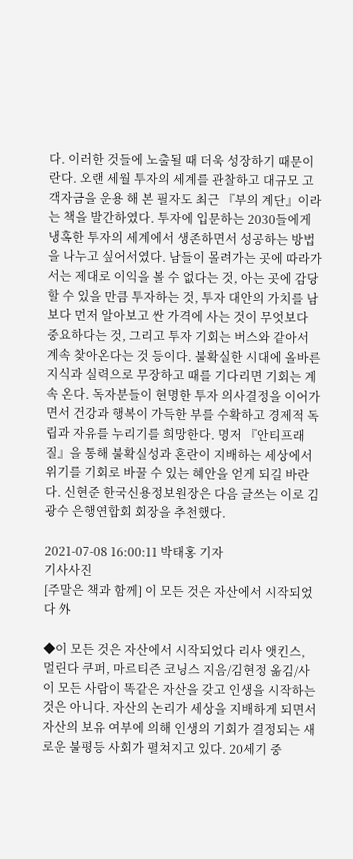다. 이러한 것들에 노출될 때 더욱 성장하기 때문이란다. 오랜 세월 투자의 세계를 관찰하고 대규모 고객자금을 운용 해 본 필자도 최근 『부의 계단』이라는 책을 발간하였다. 투자에 입문하는 2030들에게 냉혹한 투자의 세계에서 생존하면서 성공하는 방법을 나누고 싶어서였다. 남들이 몰려가는 곳에 따라가서는 제대로 이익을 볼 수 없다는 것, 아는 곳에 감당할 수 있을 만큼 투자하는 것, 투자 대안의 가치를 남보다 먼저 알아보고 싼 가격에 사는 것이 무엇보다 중요하다는 것, 그리고 투자 기회는 버스와 같아서 계속 찾아온다는 것 등이다. 불확실한 시대에 올바른 지식과 실력으로 무장하고 때를 기다리면 기회는 계속 온다. 독자분들이 현명한 투자 의사결정을 이어가면서 건강과 행복이 가득한 부를 수확하고 경제적 독립과 자유를 누리기를 희망한다. 명저 『안티프래질』을 통해 불확실성과 혼란이 지배하는 세상에서 위기를 기회로 바꿀 수 있는 혜안을 얻게 되길 바란다. 신현준 한국신용정보원장은 다음 글쓰는 이로 김광수 은행연합회 회장을 추천했다.

2021-07-08 16:00:11 박태홍 기자
기사사진
[주말은 책과 함께] 이 모든 것은 자산에서 시작되었다 外

◆이 모든 것은 자산에서 시작되었다 리사 앳킨스, 멀린다 쿠퍼, 마르티즌 코닝스 지음/김현정 옮김/사이 모든 사람이 똑같은 자산을 갖고 인생을 시작하는 것은 아니다. 자산의 논리가 세상을 지배하게 되면서 자산의 보유 여부에 의해 인생의 기회가 결정되는 새로운 불평등 사회가 펼쳐지고 있다. 20세기 중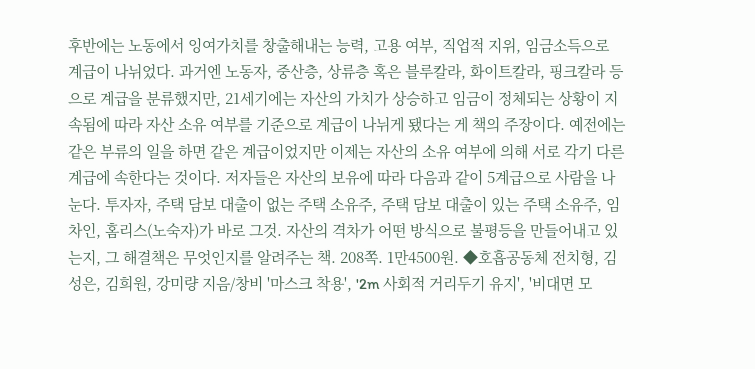후반에는 노동에서 잉여가치를 창출해내는 능력, 고용 여부, 직업적 지위, 임금소득으로 계급이 나뉘었다. 과거엔 노동자, 중산층, 상류층 혹은 블루칼라, 화이트칼라, 핑크칼라 등으로 계급을 분류했지만, 21세기에는 자산의 가치가 상승하고 임금이 정체되는 상황이 지속됨에 따라 자산 소유 여부를 기준으로 계급이 나뉘게 됐다는 게 책의 주장이다. 예전에는 같은 부류의 일을 하면 같은 계급이었지만 이제는 자산의 소유 여부에 의해 서로 각기 다른 계급에 속한다는 것이다. 저자들은 자산의 보유에 따라 다음과 같이 5계급으로 사람을 나눈다. 투자자, 주택 담보 대출이 없는 주택 소유주, 주택 담보 대출이 있는 주택 소유주, 임차인, 홈리스(노숙자)가 바로 그것. 자산의 격차가 어떤 방식으로 불평등을 만들어내고 있는지, 그 해결책은 무엇인지를 알려주는 책. 208쪽. 1만4500원. ◆호흡공동체 전치형, 김성은, 김희원, 강미량 지음/창비 '마스크 착용', '2m 사회적 거리두기 유지', '비대면 모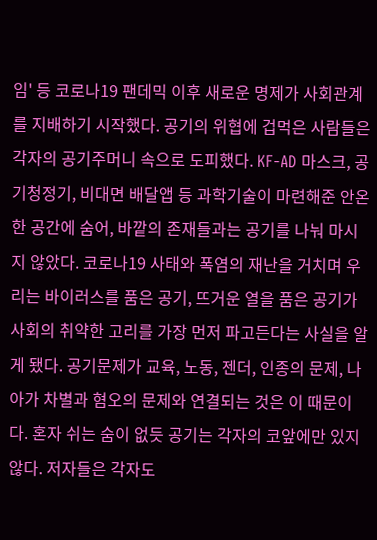임' 등 코로나19 팬데믹 이후 새로운 명제가 사회관계를 지배하기 시작했다. 공기의 위협에 겁먹은 사람들은 각자의 공기주머니 속으로 도피했다. KF-AD 마스크, 공기청정기, 비대면 배달앱 등 과학기술이 마련해준 안온한 공간에 숨어, 바깥의 존재들과는 공기를 나눠 마시지 않았다. 코로나19 사태와 폭염의 재난을 거치며 우리는 바이러스를 품은 공기, 뜨거운 열을 품은 공기가 사회의 취약한 고리를 가장 먼저 파고든다는 사실을 알게 됐다. 공기문제가 교육, 노동, 젠더, 인종의 문제, 나아가 차별과 혐오의 문제와 연결되는 것은 이 때문이다. 혼자 쉬는 숨이 없듯 공기는 각자의 코앞에만 있지 않다. 저자들은 각자도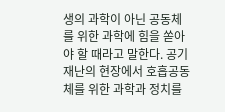생의 과학이 아닌 공동체를 위한 과학에 힘을 쏟아야 할 때라고 말한다. 공기재난의 현장에서 호흡공동체를 위한 과학과 정치를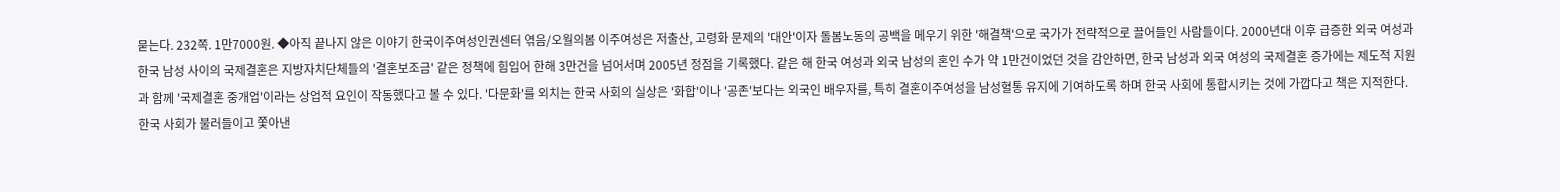묻는다. 232쪽. 1만7000원. ◆아직 끝나지 않은 이야기 한국이주여성인권센터 엮음/오월의봄 이주여성은 저출산, 고령화 문제의 '대안'이자 돌봄노동의 공백을 메우기 위한 '해결책'으로 국가가 전략적으로 끌어들인 사람들이다. 2000년대 이후 급증한 외국 여성과 한국 남성 사이의 국제결혼은 지방자치단체들의 '결혼보조금' 같은 정책에 힘입어 한해 3만건을 넘어서며 2005년 정점을 기록했다. 같은 해 한국 여성과 외국 남성의 혼인 수가 약 1만건이었던 것을 감안하면, 한국 남성과 외국 여성의 국제결혼 증가에는 제도적 지원과 함께 '국제결혼 중개업'이라는 상업적 요인이 작동했다고 볼 수 있다. '다문화'를 외치는 한국 사회의 실상은 '화합'이나 '공존'보다는 외국인 배우자를, 특히 결혼이주여성을 남성혈통 유지에 기여하도록 하며 한국 사회에 통합시키는 것에 가깝다고 책은 지적한다. 한국 사회가 불러들이고 쫓아낸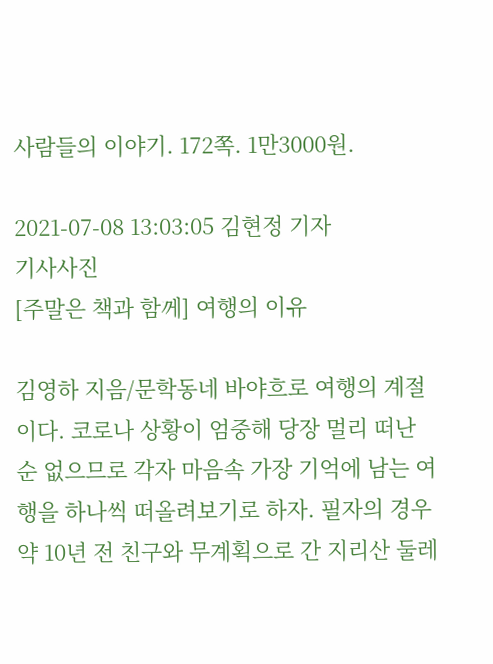사람들의 이야기. 172쪽. 1만3000원.

2021-07-08 13:03:05 김현정 기자
기사사진
[주말은 책과 함께] 여행의 이유

김영하 지음/문학동네 바야흐로 여행의 계절이다. 코로나 상황이 엄중해 당장 멀리 떠난 순 없으므로 각자 마음속 가장 기억에 남는 여행을 하나씩 떠올려보기로 하자. 필자의 경우 약 10년 전 친구와 무계획으로 간 지리산 둘레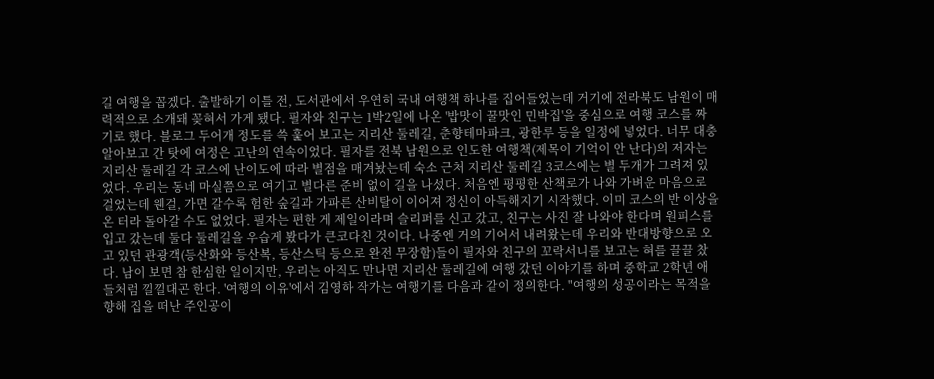길 여행을 꼽겠다. 출발하기 이틀 전, 도서관에서 우연히 국내 여행책 하나를 집어들었는데 거기에 전라북도 남원이 매력적으로 소개돼 꽂혀서 가게 됐다. 필자와 친구는 1박2일에 나온 '밥맛이 꿀맛인 민박집'을 중심으로 여행 코스를 짜기로 했다. 블로그 두어개 정도를 쓱 훑어 보고는 지리산 둘레길, 춘향테마파크, 광한루 등을 일정에 넣었다. 너무 대충 알아보고 간 탓에 여정은 고난의 연속이었다. 필자를 전북 남원으로 인도한 여행책(제목이 기억이 안 난다)의 저자는 지리산 둘레길 각 코스에 난이도에 따라 별점을 매겨놨는데 숙소 근처 지리산 둘레길 3코스에는 별 두개가 그려져 있었다. 우리는 동네 마실쯤으로 여기고 별다른 준비 없이 길을 나섰다. 처음엔 평평한 산책로가 나와 가벼운 마음으로 걸었는데 웬걸, 가면 갈수록 험한 숲길과 가파른 산비탈이 이어져 정신이 아득해지기 시작했다. 이미 코스의 반 이상을 온 터라 돌아갈 수도 없었다. 필자는 편한 게 제일이라며 슬리퍼를 신고 갔고, 친구는 사진 잘 나와야 한다며 원피스를 입고 갔는데 둘다 둘레길을 우습게 봤다가 큰코다친 것이다. 나중엔 거의 기어서 내려왔는데 우리와 반대방향으로 오고 있던 관광객(등산화와 등산복, 등산스틱 등으로 완전 무장함)들이 필자와 친구의 꼬락서니를 보고는 혀를 끌끌 찼다. 남이 보면 참 한심한 일이지만, 우리는 아직도 만나면 지리산 둘레길에 여행 갔던 이야기를 하며 중학교 2학년 애들처럼 낄낄대곤 한다. '여행의 이유'에서 김영하 작가는 여행기를 다음과 같이 정의한다. "여행의 성공이라는 목적을 향해 집을 떠난 주인공이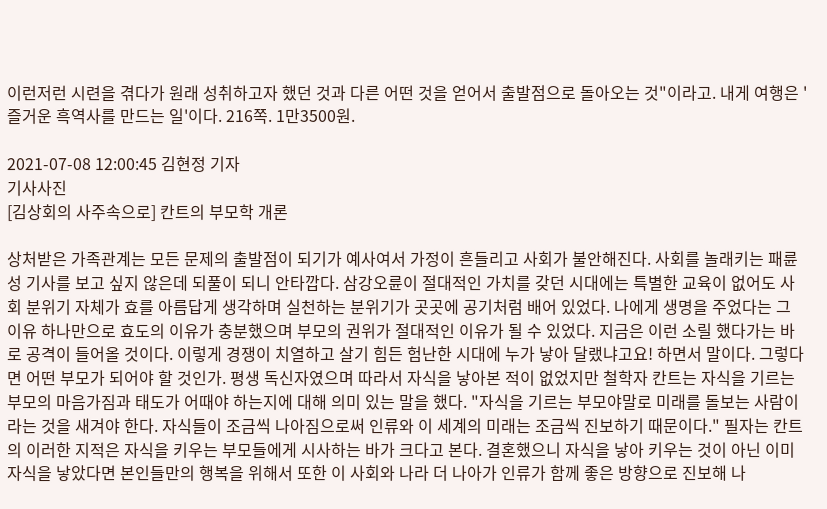이런저런 시련을 겪다가 원래 성취하고자 했던 것과 다른 어떤 것을 얻어서 출발점으로 돌아오는 것"이라고. 내게 여행은 '즐거운 흑역사를 만드는 일'이다. 216쪽. 1만3500원.

2021-07-08 12:00:45 김현정 기자
기사사진
[김상회의 사주속으로] 칸트의 부모학 개론

상처받은 가족관계는 모든 문제의 출발점이 되기가 예사여서 가정이 흔들리고 사회가 불안해진다. 사회를 놀래키는 패륜성 기사를 보고 싶지 않은데 되풀이 되니 안타깝다. 삼강오륜이 절대적인 가치를 갖던 시대에는 특별한 교육이 없어도 사회 분위기 자체가 효를 아름답게 생각하며 실천하는 분위기가 곳곳에 공기처럼 배어 있었다. 나에게 생명을 주었다는 그 이유 하나만으로 효도의 이유가 충분했으며 부모의 권위가 절대적인 이유가 될 수 있었다. 지금은 이런 소릴 했다가는 바로 공격이 들어올 것이다. 이렇게 경쟁이 치열하고 살기 힘든 험난한 시대에 누가 낳아 달랬냐고요! 하면서 말이다. 그렇다면 어떤 부모가 되어야 할 것인가. 평생 독신자였으며 따라서 자식을 낳아본 적이 없었지만 철학자 칸트는 자식을 기르는 부모의 마음가짐과 태도가 어때야 하는지에 대해 의미 있는 말을 했다. "자식을 기르는 부모야말로 미래를 돌보는 사람이라는 것을 새겨야 한다. 자식들이 조금씩 나아짐으로써 인류와 이 세계의 미래는 조금씩 진보하기 때문이다." 필자는 칸트의 이러한 지적은 자식을 키우는 부모들에게 시사하는 바가 크다고 본다. 결혼했으니 자식을 낳아 키우는 것이 아닌 이미 자식을 낳았다면 본인들만의 행복을 위해서 또한 이 사회와 나라 더 나아가 인류가 함께 좋은 방향으로 진보해 나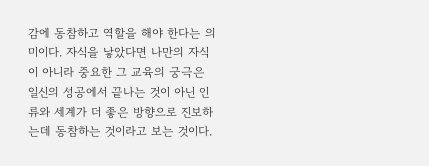감에 동참하고 역할을 해야 한다는 의미이다. 자식을 낳았다면 나만의 자식이 아니라 중요한 그 교육의 궁극은 일신의 성공에서 끝나는 것이 아닌 인류와 세계가 더 좋은 방향으로 진보하는데 동참하는 것이라고 보는 것이다.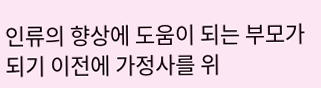인류의 향상에 도움이 되는 부모가 되기 이전에 가정사를 위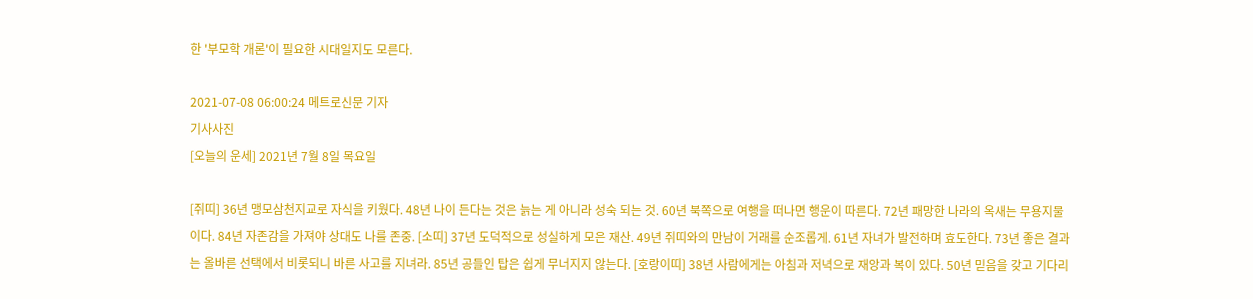한 '부모학 개론'이 필요한 시대일지도 모른다.

2021-07-08 06:00:24 메트로신문 기자
기사사진
[오늘의 운세] 2021년 7월 8일 목요일

[쥐띠] 36년 맹모삼천지교로 자식을 키웠다. 48년 나이 든다는 것은 늙는 게 아니라 성숙 되는 것. 60년 북쪽으로 여행을 떠나면 행운이 따른다. 72년 패망한 나라의 옥새는 무용지물이다. 84년 자존감을 가져야 상대도 나를 존중. [소띠] 37년 도덕적으로 성실하게 모은 재산. 49년 쥐띠와의 만남이 거래를 순조롭게. 61년 자녀가 발전하며 효도한다. 73년 좋은 결과는 올바른 선택에서 비롯되니 바른 사고를 지녀라. 85년 공들인 탑은 쉽게 무너지지 않는다. [호랑이띠] 38년 사람에게는 아침과 저녁으로 재앙과 복이 있다. 50년 믿음을 갖고 기다리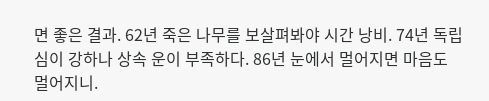면 좋은 결과. 62년 죽은 나무를 보살펴봐야 시간 낭비. 74년 독립심이 강하나 상속 운이 부족하다. 86년 눈에서 멀어지면 마음도 멀어지니.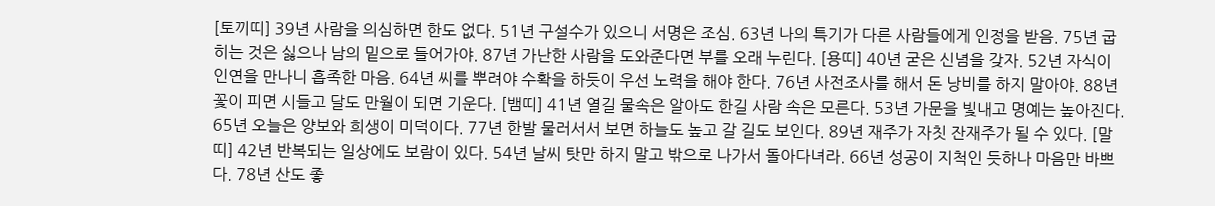[토끼띠] 39년 사람을 의심하면 한도 없다. 51년 구설수가 있으니 서명은 조심. 63년 나의 특기가 다른 사람들에게 인정을 받음. 75년 굽히는 것은 싫으나 남의 밑으로 들어가야. 87년 가난한 사람을 도와준다면 부를 오래 누린다. [용띠] 40년 굳은 신념을 갖자. 52년 자식이 인연을 만나니 흡족한 마음. 64년 씨를 뿌려야 수확을 하듯이 우선 노력을 해야 한다. 76년 사전조사를 해서 돈 낭비를 하지 말아야. 88년 꽃이 피면 시들고 달도 만월이 되면 기운다. [뱀띠] 41년 열길 물속은 알아도 한길 사람 속은 모른다. 53년 가문을 빛내고 명예는 높아진다. 65년 오늘은 양보와 희생이 미덕이다. 77년 한발 물러서서 보면 하늘도 높고 갈 길도 보인다. 89년 재주가 자칫 잔재주가 될 수 있다. [말띠] 42년 반복되는 일상에도 보람이 있다. 54년 날씨 탓만 하지 말고 밖으로 나가서 돌아다녀라. 66년 성공이 지척인 듯하나 마음만 바쁘다. 78년 산도 좋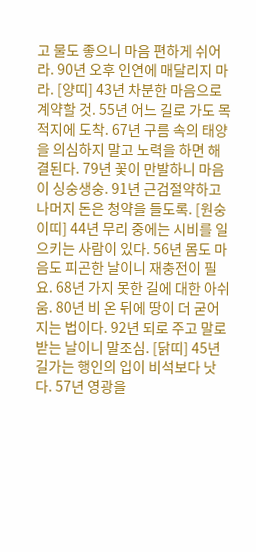고 물도 좋으니 마음 편하게 쉬어라. 90년 오후 인연에 매달리지 마라. [양띠] 43년 차분한 마음으로 계약할 것. 55년 어느 길로 가도 목적지에 도착. 67년 구름 속의 태양을 의심하지 말고 노력을 하면 해결된다. 79년 꽃이 만발하니 마음이 싱숭생숭. 91년 근검절약하고 나머지 돈은 청약을 들도록. [원숭이띠] 44년 무리 중에는 시비를 일으키는 사람이 있다. 56년 몸도 마음도 피곤한 날이니 재충전이 필요. 68년 가지 못한 길에 대한 아쉬움. 80년 비 온 뒤에 땅이 더 굳어지는 법이다. 92년 되로 주고 말로 받는 날이니 말조심. [닭띠] 45년 길가는 행인의 입이 비석보다 낫다. 57년 영광을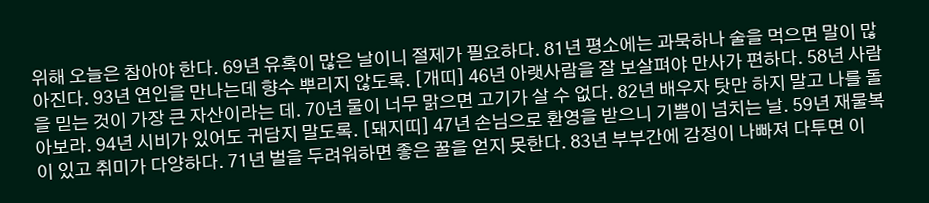위해 오늘은 참아야 한다. 69년 유혹이 많은 날이니 절제가 필요하다. 81년 평소에는 과묵하나 술을 먹으면 말이 많아진다. 93년 연인을 만나는데 향수 뿌리지 않도록. [개띠] 46년 아랫사람을 잘 보살펴야 만사가 편하다. 58년 사람을 믿는 것이 가장 큰 자산이라는 데. 70년 물이 너무 맑으면 고기가 살 수 없다. 82년 배우자 탓만 하지 말고 나를 돌아보라. 94년 시비가 있어도 귀담지 말도록. [돼지띠] 47년 손님으로 환영을 받으니 기쁨이 넘치는 날. 59년 재물복이 있고 취미가 다양하다. 71년 벌을 두려워하면 좋은 꿀을 얻지 못한다. 83년 부부간에 감정이 나빠져 다투면 이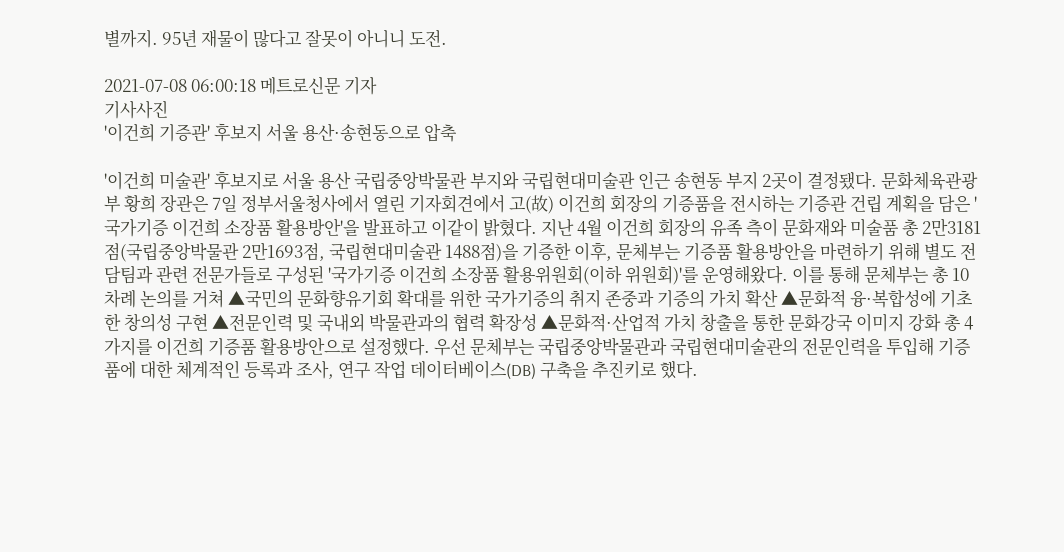별까지. 95년 재물이 많다고 잘못이 아니니 도전.

2021-07-08 06:00:18 메트로신문 기자
기사사진
'이건희 기증관' 후보지 서울 용산·송현동으로 압축

'이건희 미술관' 후보지로 서울 용산 국립중앙박물관 부지와 국립현대미술관 인근 송현동 부지 2곳이 결정됐다. 문화체육관광부 황희 장관은 7일 정부서울청사에서 열린 기자회견에서 고(故) 이건희 회장의 기증품을 전시하는 기증관 건립 계획을 담은 '국가기증 이건희 소장품 활용방안'을 발표하고 이같이 밝혔다. 지난 4월 이건희 회장의 유족 측이 문화재와 미술품 총 2만3181점(국립중앙박물관 2만1693점, 국립현대미술관 1488점)을 기증한 이후, 문체부는 기증품 활용방안을 마련하기 위해 별도 전담팀과 관련 전문가들로 구성된 '국가기증 이건희 소장품 활용위원회(이하 위원회)'를 운영해왔다. 이를 통해 문체부는 총 10차례 논의를 거쳐 ▲국민의 문화향유기회 확대를 위한 국가기증의 취지 존중과 기증의 가치 확산 ▲문화적 융·복합성에 기초한 창의성 구현 ▲전문인력 및 국내외 박물관과의 협력 확장성 ▲문화적·산업적 가치 창출을 통한 문화강국 이미지 강화 총 4가지를 이건희 기증품 활용방안으로 설정했다. 우선 문체부는 국립중앙박물관과 국립현대미술관의 전문인력을 투입해 기증품에 대한 체계적인 등록과 조사, 연구 작업 데이터베이스(DB) 구축을 추진키로 했다.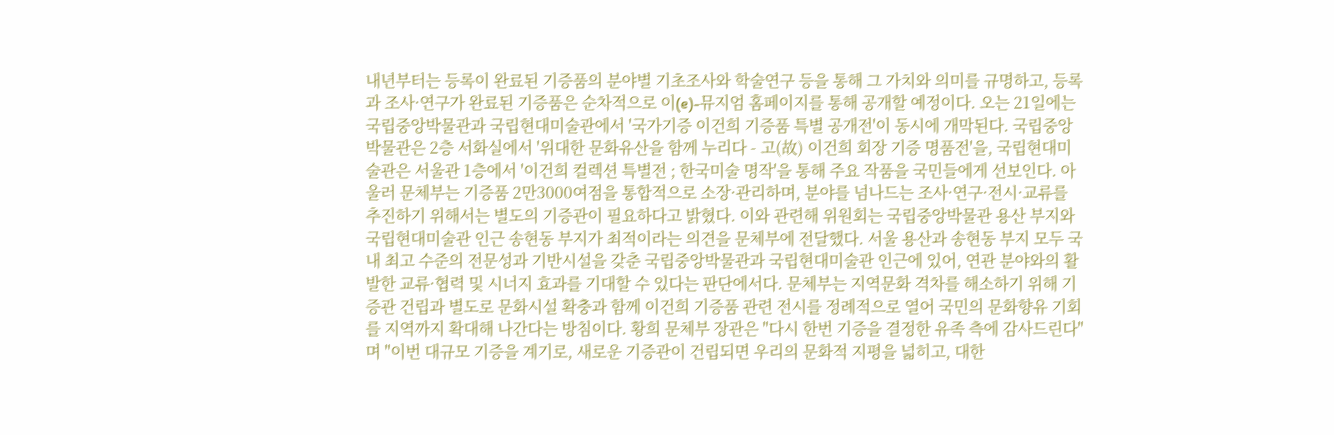내년부터는 등록이 완료된 기증품의 분야별 기초조사와 학술연구 등을 통해 그 가치와 의미를 규명하고, 등록과 조사·연구가 완료된 기증품은 순차적으로 이(e)-뮤지엄 홈페이지를 통해 공개할 예정이다. 오는 21일에는 국립중앙박물관과 국립현대미술관에서 '국가기증 이건희 기증품 특별 공개전'이 동시에 개막된다. 국립중앙박물관은 2층 서화실에서 '위대한 문화유산을 함께 누리다 - 고(故) 이건희 회장 기증 명품전'을, 국립현대미술관은 서울관 1층에서 '이건희 컬렉션 특별전 ; 한국미술 명작'을 통해 주요 작품을 국민들에게 선보인다. 아울러 문체부는 기증품 2만3000여점을 통합적으로 소장·관리하며, 분야를 넘나드는 조사·연구·전시·교류를 추진하기 위해서는 별도의 기증관이 필요하다고 밝혔다. 이와 관련해 위원회는 국립중앙박물관 용산 부지와 국립현대미술관 인근 송현동 부지가 최적이라는 의견을 문체부에 전달했다. 서울 용산과 송현동 부지 모두 국내 최고 수준의 전문성과 기반시설을 갖춘 국립중앙박물관과 국립현대미술관 인근에 있어, 연관 분야와의 활발한 교류·협력 및 시너지 효과를 기대할 수 있다는 판단에서다. 문체부는 지역문화 격차를 해소하기 위해 기증관 건립과 별도로 문화시설 확충과 함께 이건희 기증품 관련 전시를 정례적으로 열어 국민의 문화향유 기회를 지역까지 확대해 나간다는 방침이다. 황희 문체부 장관은 "다시 한번 기증을 결정한 유족 측에 감사드린다"며 "이번 대규모 기증을 계기로, 새로운 기증관이 건립되면 우리의 문화적 지평을 넓히고, 대한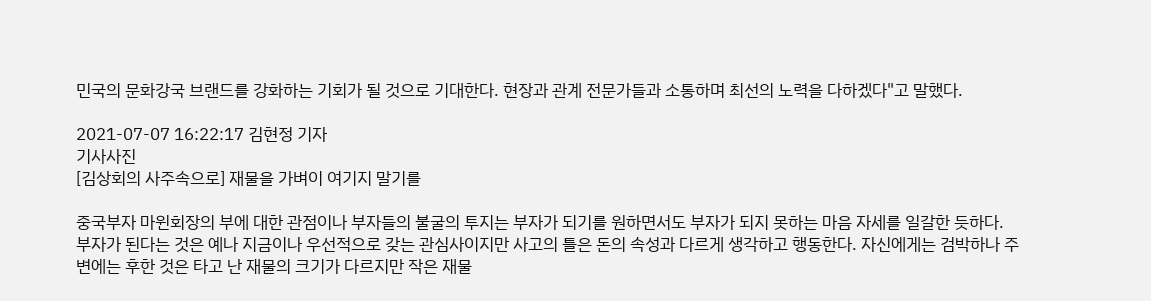민국의 문화강국 브랜드를 강화하는 기회가 될 것으로 기대한다. 현장과 관계 전문가들과 소통하며 최선의 노력을 다하겠다"고 말했다.

2021-07-07 16:22:17 김현정 기자
기사사진
[김상회의 사주속으로] 재물을 가벼이 여기지 말기를

중국부자 마윈회장의 부에 대한 관점이나 부자들의 불굴의 투지는 부자가 되기를 원하면서도 부자가 되지 못하는 마음 자세를 일갈한 듯하다. 부자가 된다는 것은 예나 지금이나 우선적으로 갖는 관심사이지만 사고의 틀은 돈의 속성과 다르게 생각하고 행동한다. 자신에게는 검박하나 주변에는 후한 것은 타고 난 재물의 크기가 다르지만 작은 재물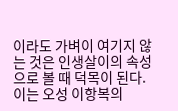이라도 가벼이 여기지 않는 것은 인생살이의 속성으로 볼 때 덕목이 된다. 이는 오성 이항복의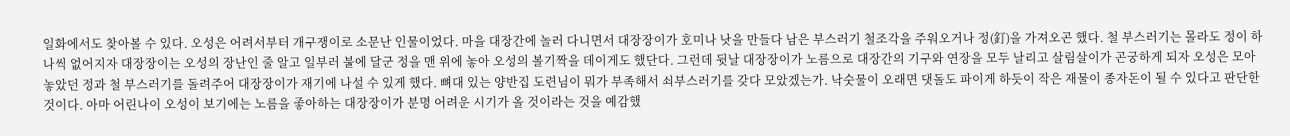일화에서도 찾아볼 수 있다. 오성은 어려서부터 개구쟁이로 소문난 인물이었다. 마을 대장간에 놀러 다니면서 대장장이가 호미나 낫을 만들다 남은 부스러기 철조각을 주워오거나 정(釘)을 가져오곤 했다. 철 부스러기는 몰라도 정이 하나씩 없어지자 대장장이는 오성의 장난인 줄 알고 일부러 불에 달군 정을 맨 위에 놓아 오성의 볼기짝을 데이게도 했단다. 그런데 뒷날 대장장이가 노름으로 대장간의 기구와 연장을 모두 날리고 살림살이가 곤궁하게 되자 오성은 모아 놓았던 정과 철 부스러기를 돌려주어 대장장이가 재기에 나설 수 있게 했다. 뼈대 있는 양반집 도련님이 뭐가 부족해서 쇠부스러기를 갖다 모았겠는가. 낙숫물이 오래면 댓돌도 파이게 하듯이 작은 재물이 종자돈이 될 수 있다고 판단한 것이다. 아마 어린나이 오성이 보기에는 노름을 좋아하는 대장장이가 분명 어려운 시기가 올 것이라는 것을 예감했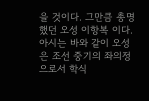을 것이다. 그만큼 총명했던 오성 이항복 이다. 아시는 바와 같이 오성은 조선 중기의 좌의정으로서 학식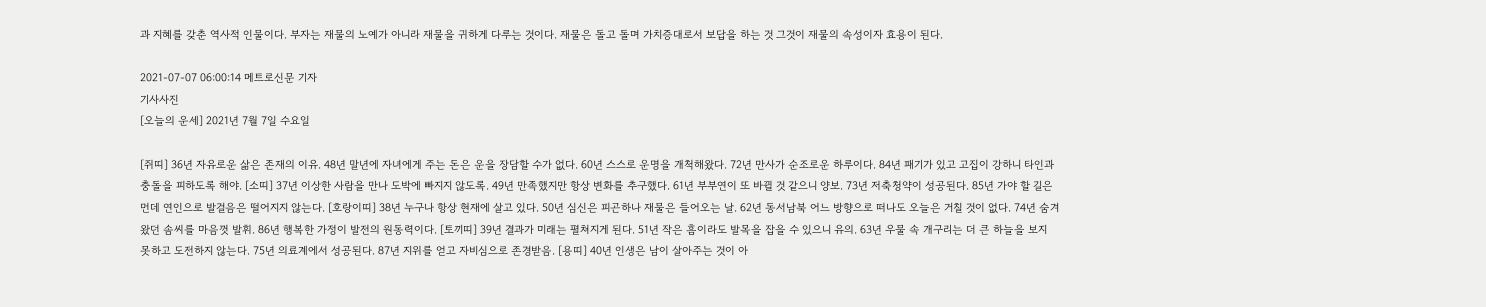과 지혜를 갖춘 역사적 인물이다. 부자는 재물의 노예가 아니라 재물을 귀하게 다루는 것이다. 재물은 돌고 돌며 가치증대로서 보답을 하는 것 그것이 재물의 속성이자 효용이 된다.

2021-07-07 06:00:14 메트로신문 기자
기사사진
[오늘의 운세] 2021년 7월 7일 수요일

[쥐띠] 36년 자유로운 삶은 존재의 이유. 48년 말년에 자녀에게 주는 돈은 운을 장담할 수가 없다. 60년 스스로 운명을 개척해왔다. 72년 만사가 순조로운 하루이다. 84년 패기가 있고 고집이 강하니 타인과 충돌을 피하도록 해야. [소띠] 37년 이상한 사람을 만나 도박에 빠지지 않도록. 49년 만족했지만 항상 변화를 추구했다. 61년 부부연이 또 바뀔 것 같으니 양보. 73년 저축청약이 성공된다. 85년 가야 할 길은 먼데 연인으로 발걸음은 떨어지지 않는다. [호랑이띠] 38년 누구나 항상 현재에 살고 있다. 50년 심신은 피곤하나 재물은 들어오는 날. 62년 동서남북 어느 방향으로 떠나도 오늘은 거칠 것이 없다. 74년 숨겨왔던 솜씨를 마음껏 발휘. 86년 행복한 가정이 발전의 원동력이다. [토끼띠] 39년 결과가 미래는 펼쳐지게 된다. 51년 작은 흠이라도 발목을 잡을 수 있으니 유의. 63년 우물 속 개구리는 더 큰 하늘을 보지 못하고 도전하지 않는다. 75년 의료계에서 성공된다. 87년 지위를 얻고 자비심으로 존경받음. [용띠] 40년 인생은 남이 살아주는 것이 아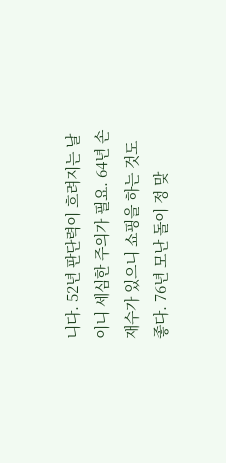니다. 52년 판단력이 흐려지는 날이니 세심한 주의가 필요. 64년 손재수가 있으니 쇼핑을 하는 것도 좋다. 76년 모난 돌이 정 맞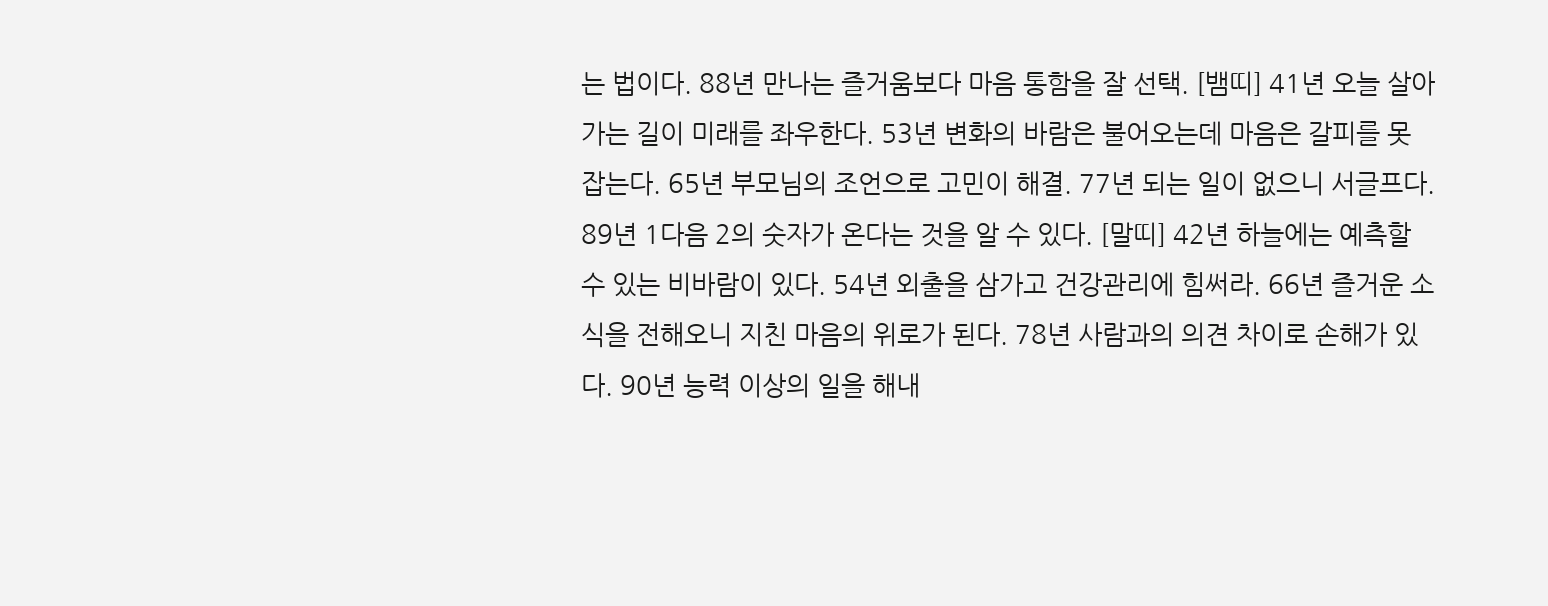는 법이다. 88년 만나는 즐거움보다 마음 통함을 잘 선택. [뱀띠] 41년 오늘 살아가는 길이 미래를 좌우한다. 53년 변화의 바람은 불어오는데 마음은 갈피를 못 잡는다. 65년 부모님의 조언으로 고민이 해결. 77년 되는 일이 없으니 서글프다. 89년 1다음 2의 숫자가 온다는 것을 알 수 있다. [말띠] 42년 하늘에는 예측할 수 있는 비바람이 있다. 54년 외출을 삼가고 건강관리에 힘써라. 66년 즐거운 소식을 전해오니 지친 마음의 위로가 된다. 78년 사람과의 의견 차이로 손해가 있다. 90년 능력 이상의 일을 해내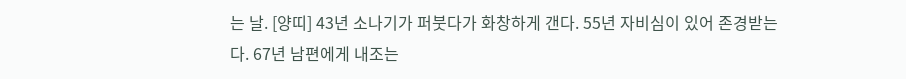는 날. [양띠] 43년 소나기가 퍼붓다가 화창하게 갠다. 55년 자비심이 있어 존경받는다. 67년 남편에게 내조는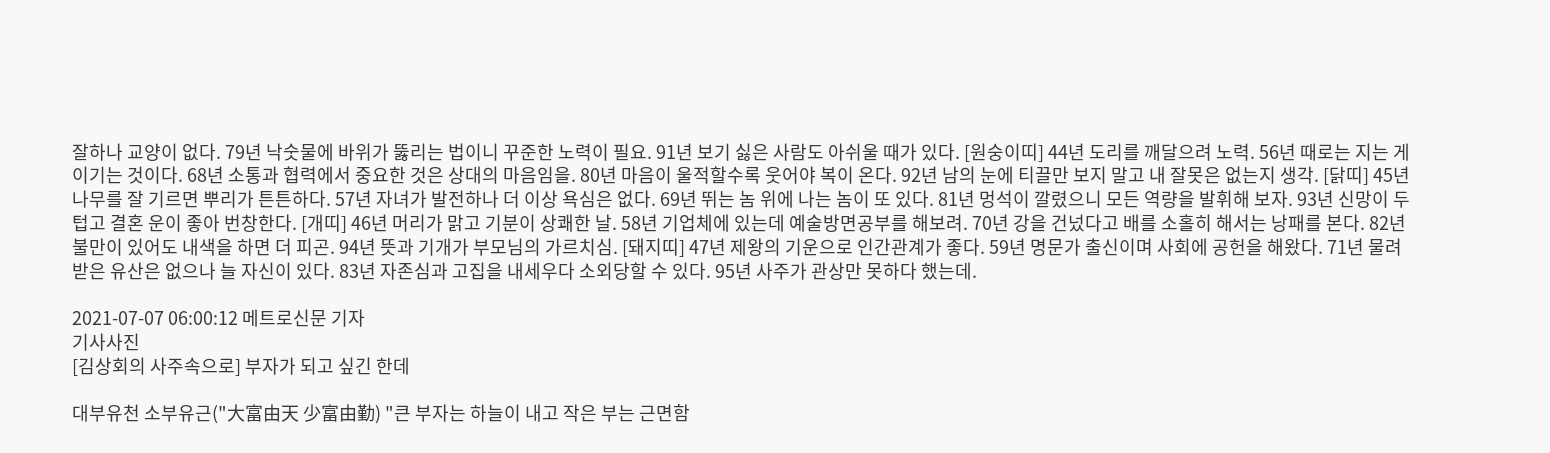잘하나 교양이 없다. 79년 낙숫물에 바위가 뚫리는 법이니 꾸준한 노력이 필요. 91년 보기 싫은 사람도 아쉬울 때가 있다. [원숭이띠] 44년 도리를 깨달으려 노력. 56년 때로는 지는 게 이기는 것이다. 68년 소통과 협력에서 중요한 것은 상대의 마음임을. 80년 마음이 울적할수록 웃어야 복이 온다. 92년 남의 눈에 티끌만 보지 말고 내 잘못은 없는지 생각. [닭띠] 45년 나무를 잘 기르면 뿌리가 튼튼하다. 57년 자녀가 발전하나 더 이상 욕심은 없다. 69년 뛰는 놈 위에 나는 놈이 또 있다. 81년 멍석이 깔렸으니 모든 역량을 발휘해 보자. 93년 신망이 두텁고 결혼 운이 좋아 번창한다. [개띠] 46년 머리가 맑고 기분이 상쾌한 날. 58년 기업체에 있는데 예술방면공부를 해보려. 70년 강을 건넜다고 배를 소홀히 해서는 낭패를 본다. 82년 불만이 있어도 내색을 하면 더 피곤. 94년 뜻과 기개가 부모님의 가르치심. [돼지띠] 47년 제왕의 기운으로 인간관계가 좋다. 59년 명문가 출신이며 사회에 공헌을 해왔다. 71년 물려받은 유산은 없으나 늘 자신이 있다. 83년 자존심과 고집을 내세우다 소외당할 수 있다. 95년 사주가 관상만 못하다 했는데.

2021-07-07 06:00:12 메트로신문 기자
기사사진
[김상회의 사주속으로] 부자가 되고 싶긴 한데

대부유천 소부유근("大富由天 少富由勤) "큰 부자는 하늘이 내고 작은 부는 근면함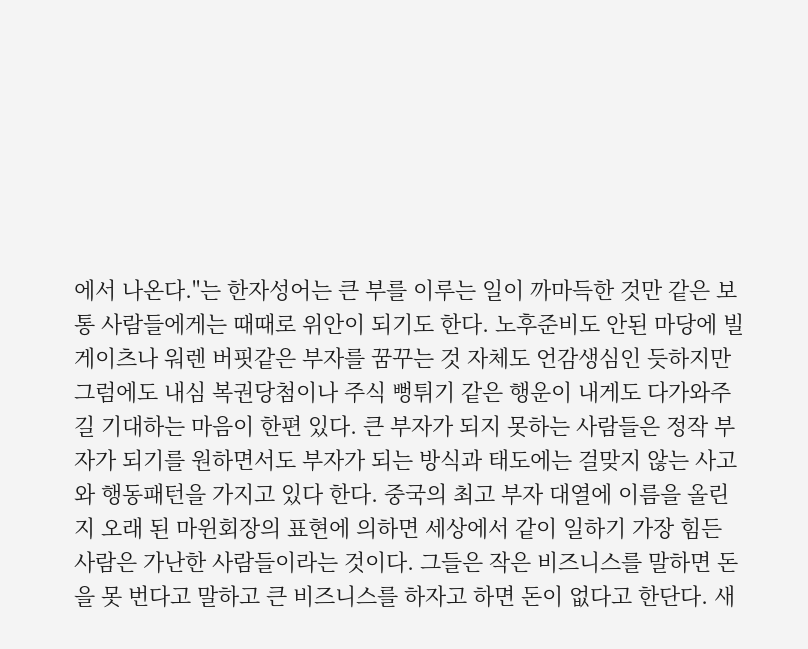에서 나온다."는 한자성어는 큰 부를 이루는 일이 까마득한 것만 같은 보통 사람들에게는 때때로 위안이 되기도 한다. 노후준비도 안된 마당에 빌 게이츠나 워렌 버핏같은 부자를 꿈꾸는 것 자체도 언감생심인 듯하지만 그럼에도 내심 복권당첨이나 주식 뻥튀기 같은 행운이 내게도 다가와주길 기대하는 마음이 한편 있다. 큰 부자가 되지 못하는 사람들은 정작 부자가 되기를 원하면서도 부자가 되는 방식과 태도에는 걸맞지 않는 사고와 행동패턴을 가지고 있다 한다. 중국의 최고 부자 대열에 이름을 올린 지 오래 된 마윈회장의 표현에 의하면 세상에서 같이 일하기 가장 힘든 사람은 가난한 사람들이라는 것이다. 그들은 작은 비즈니스를 말하면 돈을 못 번다고 말하고 큰 비즈니스를 하자고 하면 돈이 없다고 한단다. 새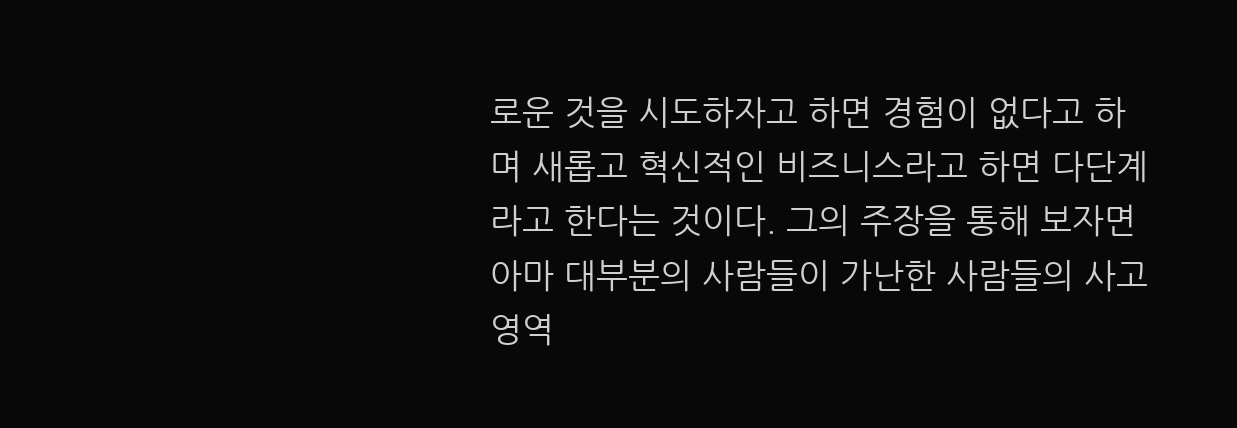로운 것을 시도하자고 하면 경험이 없다고 하며 새롭고 혁신적인 비즈니스라고 하면 다단계라고 한다는 것이다. 그의 주장을 통해 보자면 아마 대부분의 사람들이 가난한 사람들의 사고 영역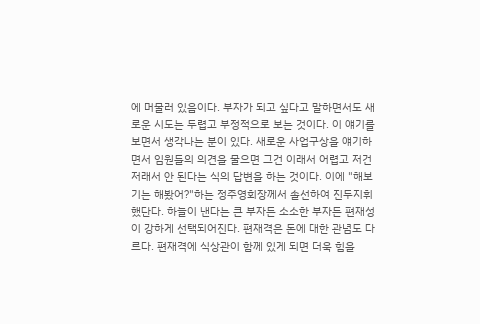에 머물러 있음이다. 부자가 되고 싶다고 말하면서도 새로운 시도는 두렵고 부정적으로 보는 것이다. 이 얘기를 보면서 생각나는 분이 있다. 새로운 사업구상을 얘기하면서 임원들의 의견을 물으면 그건 이래서 어렵고 저건 저래서 안 된다는 식의 답변을 하는 것이다. 이에 "해보기는 해봤어?"하는 정주영회장께서 솔선하여 진두지휘했단다. 하늘이 낸다는 큰 부자든 소소한 부자든 편재성이 강하게 선택되어진다. 편재격은 돈에 대한 관념도 다르다. 편재격에 식상관이 함께 있게 되면 더욱 힘을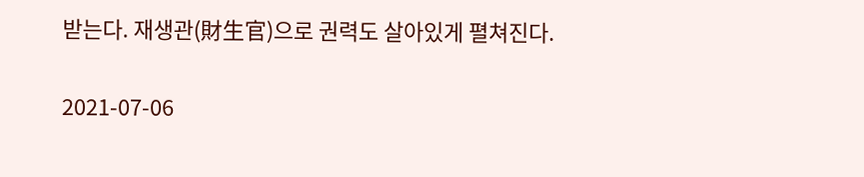받는다. 재생관(財生官)으로 권력도 살아있게 펼쳐진다.

2021-07-06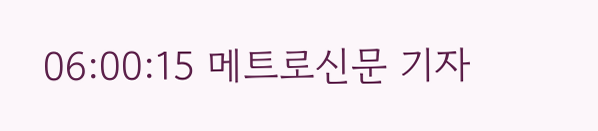06:00:15 메트로신문 기자